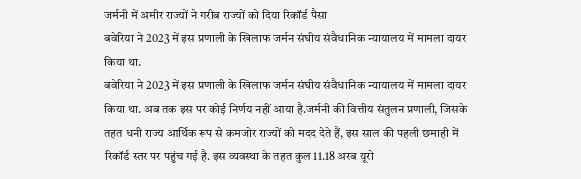जर्मनी में अमीर राज्यों ने गरीब राज्यों को दिया रिकॉर्ड पैसा
बवेरिया ने 2023 में इस प्रणाली के खिलाफ जर्मन संघीय संवैधानिक न्यायालय में मामला दायर किया था.
बवेरिया ने 2023 में इस प्रणाली के खिलाफ जर्मन संघीय संवैधानिक न्यायालय में मामला दायर किया था. अब तक इस पर कोई निर्णय नहीं आया है.जर्मनी की वित्तीय संतुलन प्रणाली, जिसके तहत धनी राज्य आर्थिक रूप से कमजोर राज्यों को मदद देते हैं, इस साल की पहली छमाही में रिकॉर्ड स्तर पर पहुंच गई है. इस व्यवस्था के तहत कुल 11.18 अरब यूरो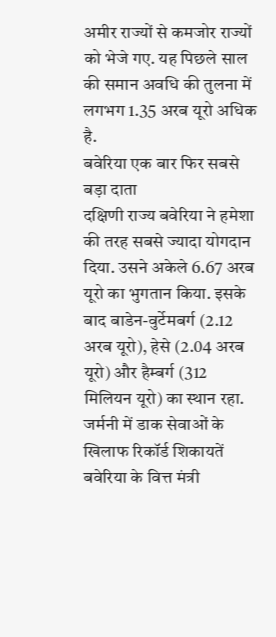अमीर राज्यों से कमजोर राज्यों को भेजे गए. यह पिछले साल की समान अवधि की तुलना में लगभग 1.35 अरब यूरो अधिक है.
बवेरिया एक बार फिर सबसे बड़ा दाता
दक्षिणी राज्य बवेरिया ने हमेशा की तरह सबसे ज्यादा योगदान दिया. उसने अकेले 6.67 अरब यूरो का भुगतान किया. इसके बाद बाडेन-वुर्टेमबर्ग (2.12 अरब यूरो), हेसे (2.04 अरब यूरो) और हैम्बर्ग (312 मिलियन यूरो) का स्थान रहा. जर्मनी में डाक सेवाओं के खिलाफ रिकॉर्ड शिकायतें
बवेरिया के वित्त मंत्री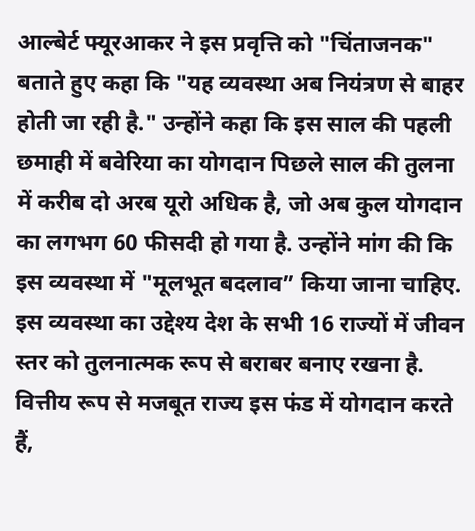आल्बेर्ट फ्यूरआकर ने इस प्रवृत्ति को "चिंताजनक" बताते हुए कहा कि "यह व्यवस्था अब नियंत्रण से बाहर होती जा रही है." उन्होंने कहा कि इस साल की पहली छमाही में बवेरिया का योगदान पिछले साल की तुलना में करीब दो अरब यूरो अधिक है, जो अब कुल योगदान का लगभग 60 फीसदी हो गया है. उन्होंने मांग की कि इस व्यवस्था में "मूलभूत बदलाव” किया जाना चाहिए.
इस व्यवस्था का उद्देश्य देश के सभी 16 राज्यों में जीवन स्तर को तुलनात्मक रूप से बराबर बनाए रखना है. वित्तीय रूप से मजबूत राज्य इस फंड में योगदान करते हैं,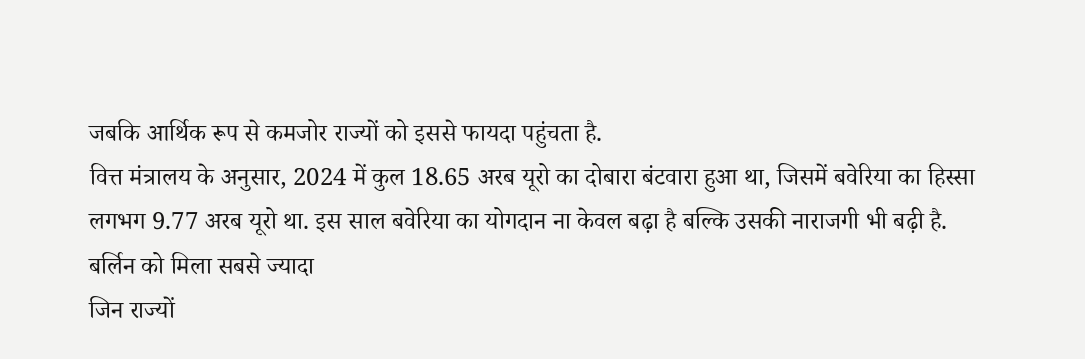जबकि आर्थिक रूप से कमजोर राज्यों को इससे फायदा पहुंचता है.
वित्त मंत्रालय के अनुसार, 2024 में कुल 18.65 अरब यूरो का दोबारा बंटवारा हुआ था, जिसमें बवेरिया का हिस्सा लगभग 9.77 अरब यूरो था. इस साल बवेरिया का योगदान ना केवल बढ़ा है बल्कि उसकी नाराजगी भी बढ़ी है.
बर्लिन को मिला सबसे ज्यादा
जिन राज्यों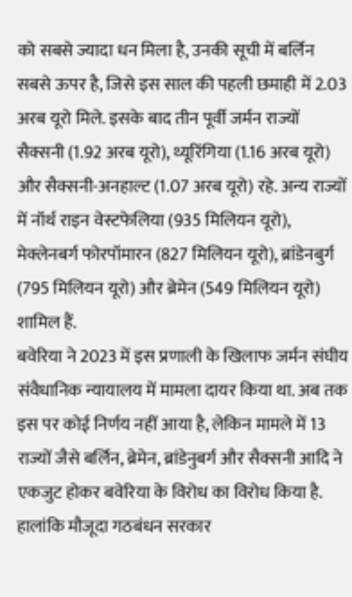को सबसे ज्यादा धन मिला है, उनकी सूची में बर्लिन सबसे ऊपर है, जिसे इस साल की पहली छमाही में 2.03 अरब यूरो मिले. इसके बाद तीन पूर्वी जर्मन राज्यों सैक्सनी (1.92 अरब यूरो), थ्यूरिंगिया (1.16 अरब यूरो) और सैक्सनी-अनहाल्ट (1.07 अरब यूरो) रहे. अन्य राज्यों में नॉर्थ राइन वेस्टफेलिया (935 मिलियन यूरो), मेक्लेनबर्ग फोरपॉमारन (827 मिलियन यूरो), ब्रांडेनबुर्ग (795 मिलियन यूरो) और ब्रेमेन (549 मिलियन यूरो) शामिल हैं.
बवेरिया ने 2023 में इस प्रणाली के खिलाफ जर्मन संघीय संवैधानिक न्यायालय में मामला दायर किया था. अब तक इस पर कोई निर्णय नहीं आया है, लेकिन मामले में 13 राज्यों जैसे बर्लिन, ब्रेमेन, ब्रांडेनुबर्ग और सैक्सनी आदि ने एकजुट होकर बवेरिया के विरोध का विरोध किया है.
हालांकि मौजूदा गठबंधन सरकार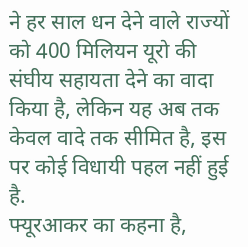ने हर साल धन देने वाले राज्यों को 400 मिलियन यूरो की संघीय सहायता देने का वादा किया है, लेकिन यह अब तक केवल वादे तक सीमित है, इस पर कोई विधायी पहल नहीं हुई है.
फ्यूरआकर का कहना है,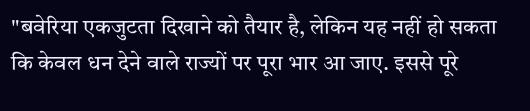"बवेरिया एकजुटता दिखाने को तैयार है, लेकिन यह नहीं हो सकता कि केवल धन देने वाले राज्यों पर पूरा भार आ जाए. इससे पूरे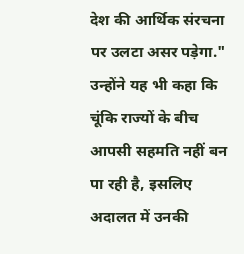देश की आर्थिक संरचना पर उलटा असर पड़ेगा." उन्होंने यह भी कहा कि चूंकि राज्यों के बीच आपसी सहमति नहीं बन पा रही है, इसलिए अदालत में उनकी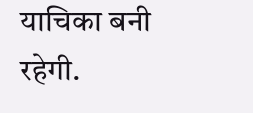याचिका बनी रहेगी.